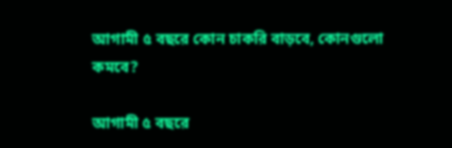আগামী ৫ বছরে কোন চাকরি বাড়বে, কোনগুলো কমবে?

আগামী ৫ বছরে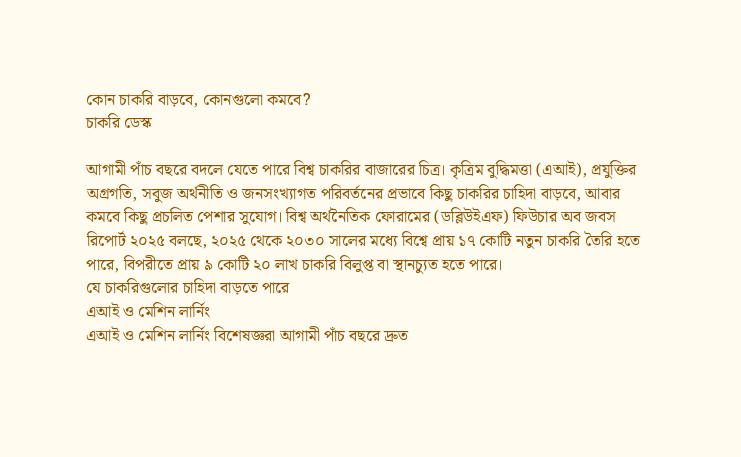কোন চাকরি বাড়বে, কোনগুলো কমবে?
চাকরি ডেস্ক

আগামী পাঁচ বছরে বদলে যেতে পারে বিশ্ব চাকরির বাজারের চিত্র। কৃত্রিম বুদ্ধিমত্তা (এআই), প্রযুক্তির অগ্রগতি, সবুজ অর্থনীতি ও জনসংখ্যাগত পরিবর্তনের প্রভাবে কিছু চাকরির চাহিদা বাড়বে, আবার কমবে কিছু প্রচলিত পেশার সুযোগ। বিশ্ব অর্থনৈতিক ফোরামের (ডব্লিউইএফ) ফিউচার অব জবস রিপোর্ট ২০২৫ বলছে, ২০২৫ থেকে ২০৩০ সালের মধ্যে বিশ্বে প্রায় ১৭ কোটি নতুন চাকরি তৈরি হতে পারে, বিপরীতে প্রায় ৯ কোটি ২০ লাখ চাকরি বিলুপ্ত বা স্থানচ্যুত হতে পারে।
যে চাকরিগুলোর চাহিদা বাড়তে পারে
এআই ও মেশিন লার্নিং
এআই ও মেশিন লার্নিং বিশেষজ্ঞরা আগামী পাঁচ বছরে দ্রুত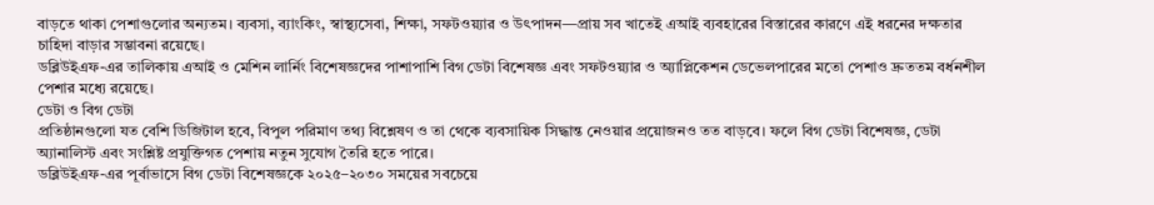বাড়তে থাকা পেশাগুলোর অন্যতম। ব্যবসা, ব্যাংকিং, স্বাস্থ্যসেবা, শিক্ষা, সফটওয়্যার ও উৎপাদন—প্রায় সব খাতেই এআই ব্যবহারের বিস্তারের কারণে এই ধরনের দক্ষতার চাহিদা বাড়ার সম্ভাবনা রয়েছে।
ডব্লিউইএফ-এর তালিকায় এআই ও মেশিন লার্নিং বিশেষজ্ঞদের পাশাপাশি বিগ ডেটা বিশেষজ্ঞ এবং সফটওয়্যার ও অ্যাপ্লিকেশন ডেভেলপারের মতো পেশাও দ্রুততম বর্ধনশীল পেশার মধ্যে রয়েছে।
ডেটা ও বিগ ডেটা
প্রতিষ্ঠানগুলো যত বেশি ডিজিটাল হবে, বিপুল পরিমাণ তথ্য বিশ্লেষণ ও তা থেকে ব্যবসায়িক সিদ্ধান্ত নেওয়ার প্রয়োজনও তত বাড়বে। ফলে বিগ ডেটা বিশেষজ্ঞ, ডেটা অ্যানালিস্ট এবং সংশ্লিষ্ট প্রযুক্তিগত পেশায় নতুন সুযোগ তৈরি হতে পারে।
ডব্লিউইএফ-এর পূর্বাভাসে বিগ ডেটা বিশেষজ্ঞকে ২০২৫–২০৩০ সময়ের সবচেয়ে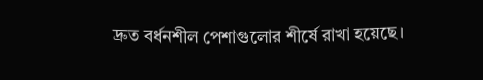দ্রুত বর্ধনশীল পেশাগুলোর শীর্ষে রাখা হয়েছে।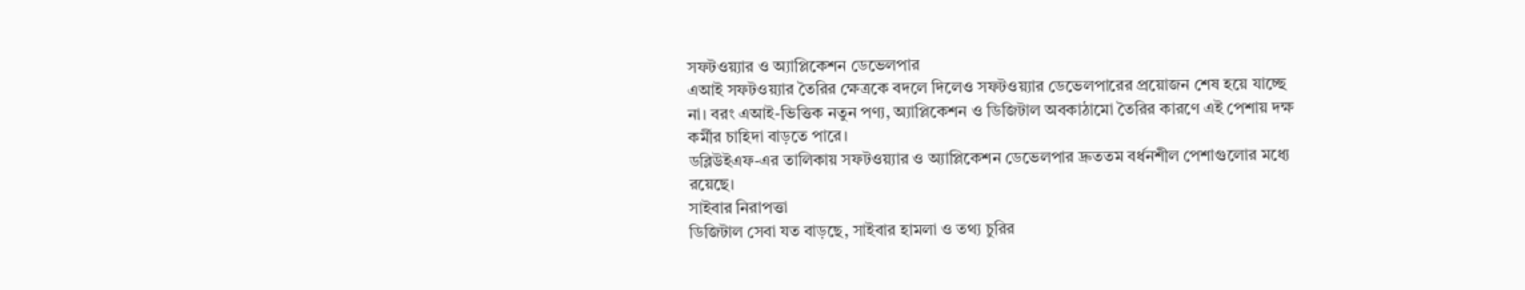সফটওয়্যার ও অ্যাপ্লিকেশন ডেভেলপার
এআই সফটওয়্যার তৈরির ক্ষেত্রকে বদলে দিলেও সফটওয়্যার ডেভেলপারের প্রয়োজন শেষ হয়ে যাচ্ছে না। বরং এআই-ভিত্তিক নতুন পণ্য, অ্যাপ্লিকেশন ও ডিজিটাল অবকাঠামো তৈরির কারণে এই পেশায় দক্ষ কর্মীর চাহিদা বাড়তে পারে।
ডব্লিউইএফ-এর তালিকায় সফটওয়্যার ও অ্যাপ্লিকেশন ডেভেলপার দ্রুততম বর্ধনশীল পেশাগুলোর মধ্যে রয়েছে।
সাইবার নিরাপত্তা
ডিজিটাল সেবা যত বাড়ছে, সাইবার হামলা ও তথ্য চুরির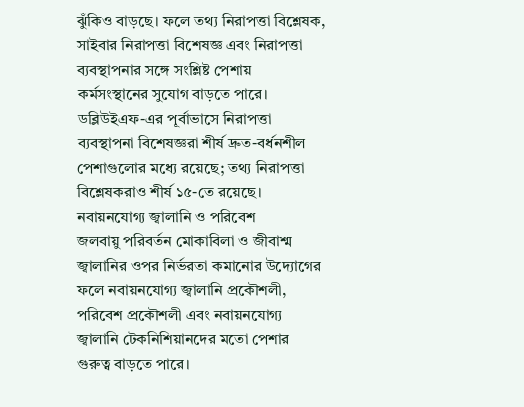ঝুঁকিও বাড়ছে। ফলে তথ্য নিরাপত্তা বিশ্লেষক, সাইবার নিরাপত্তা বিশেষজ্ঞ এবং নিরাপত্তা ব্যবস্থাপনার সঙ্গে সংশ্লিষ্ট পেশায় কর্মসংস্থানের সুযোগ বাড়তে পারে।
ডব্লিউইএফ-এর পূর্বাভাসে নিরাপত্তা ব্যবস্থাপনা বিশেষজ্ঞরা শীর্ষ দ্রুত-বর্ধনশীল পেশাগুলোর মধ্যে রয়েছে; তথ্য নিরাপত্তা বিশ্লেষকরাও শীর্ষ ১৫-তে রয়েছে।
নবায়নযোগ্য জ্বালানি ও পরিবেশ
জলবায়ু পরিবর্তন মোকাবিলা ও জীবাশ্ম জ্বালানির ওপর নির্ভরতা কমানোর উদ্যোগের ফলে নবায়নযোগ্য জ্বালানি প্রকৌশলী, পরিবেশ প্রকৌশলী এবং নবায়নযোগ্য জ্বালানি টেকনিশিয়ানদের মতো পেশার গুরুত্ব বাড়তে পারে।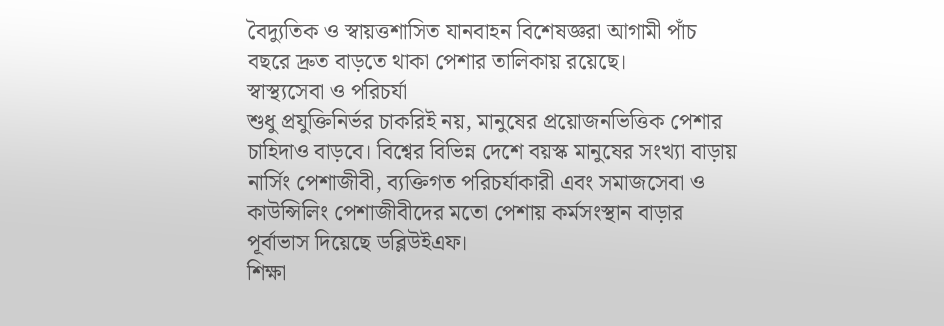বৈদ্যুতিক ও স্বায়ত্তশাসিত যানবাহন বিশেষজ্ঞরা আগামী পাঁচ বছরে দ্রুত বাড়তে থাকা পেশার তালিকায় রয়েছে।
স্বাস্থ্যসেবা ও পরিচর্যা
শুধু প্রযুক্তিনির্ভর চাকরিই নয়, মানুষের প্রয়োজনভিত্তিক পেশার চাহিদাও বাড়বে। বিশ্বের বিভিন্ন দেশে বয়স্ক মানুষের সংখ্যা বাড়ায় নার্সিং পেশাজীবী, ব্যক্তিগত পরিচর্যাকারী এবং সমাজসেবা ও কাউন্সিলিং পেশাজীবীদের মতো পেশায় কর্মসংস্থান বাড়ার পূর্বাভাস দিয়েছে ডব্লিউইএফ।
শিক্ষা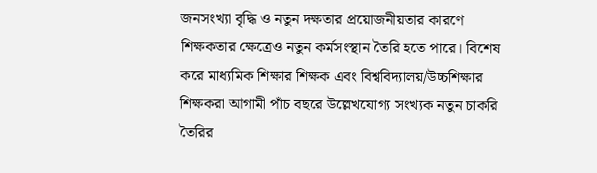জনসংখ্যা বৃদ্ধি ও নতুন দক্ষতার প্রয়োজনীয়তার কারণে শিক্ষকতার ক্ষেত্রেও নতুন কর্মসংস্থান তৈরি হতে পারে। বিশেষ করে মাধ্যমিক শিক্ষার শিক্ষক এবং বিশ্ববিদ্যালয়/উচ্চশিক্ষার শিক্ষকরা আগামী পাঁচ বছরে উল্লেখযোগ্য সংখ্যক নতুন চাকরি তৈরির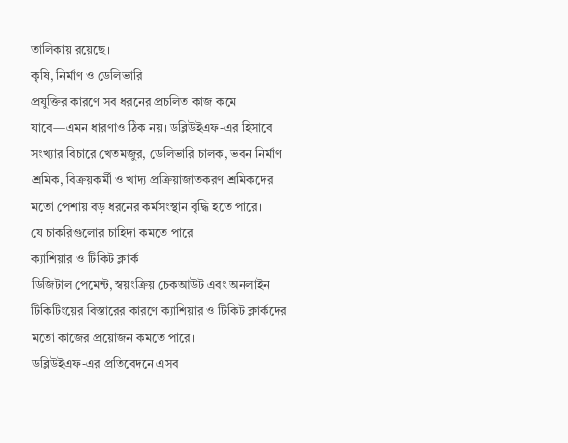তালিকায় রয়েছে।
কৃষি, নির্মাণ ও ডেলিভারি
প্রযুক্তির কারণে সব ধরনের প্রচলিত কাজ কমে যাবে—এমন ধারণাও ঠিক নয়। ডব্লিউইএফ-এর হিসাবে সংখ্যার বিচারে খেতমজুর, ডেলিভারি চালক, ভবন নির্মাণ শ্রমিক, বিক্রয়কর্মী ও খাদ্য প্রক্রিয়াজাতকরণ শ্রমিকদের মতো পেশায় বড় ধরনের কর্মসংস্থান বৃদ্ধি হতে পারে।
যে চাকরিগুলোর চাহিদা কমতে পারে
ক্যাশিয়ার ও টিকিট ক্লার্ক
ডিজিটাল পেমেন্ট, স্বয়ংক্রিয় চেকআউট এবং অনলাইন টিকিটিংয়ের বিস্তারের কারণে ক্যাশিয়ার ও টিকিট ক্লার্কদের মতো কাজের প্রয়োজন কমতে পারে।
ডব্লিউইএফ-এর প্রতিবেদনে এসব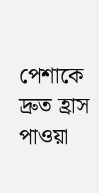পেশাকে দ্রুত হ্রাস পাওয়া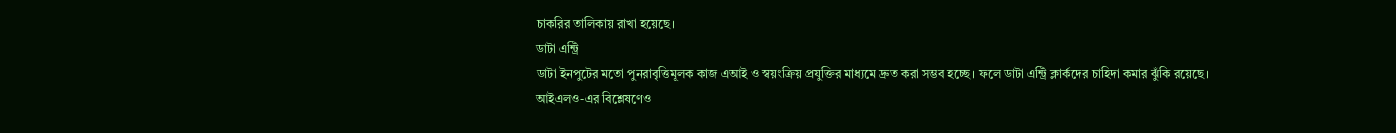চাকরির তালিকায় রাখা হয়েছে।
ডাটা এন্ট্রি
ডাটা ইনপুটের মতো পুনরাবৃত্তিমূলক কাজ এআই ও স্বয়ংক্রিয় প্রযুক্তির মাধ্যমে দ্রুত করা সম্ভব হচ্ছে। ফলে ডাটা এন্ট্রি ক্লার্কদের চাহিদা কমার ঝুঁকি রয়েছে।
আইএলও-এর বিশ্লেষণেও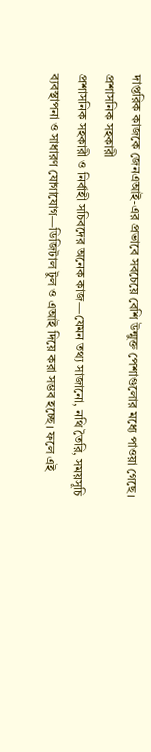দাপ্তরিক কাজকে জেনএআই-এর প্রভাবে সবচেয়ে বেশি উন্মুক্ত পেশাগুলোর মধ্যে পাওয়া গেছে।
প্রশাসনিক সহকারী
প্রশাসনিক সহকারী ও নির্বাহী সচিবদের অনেক কাজ—যেমন তথ্য সাজানো, নথি তৈরি, সময়সূচি ব্যবস্থাপনা ও সাধারণ যোগাযোগ—ডিজিটাল টুল ও এআই দিয়ে করা সম্ভব হচ্ছে। ফলে এই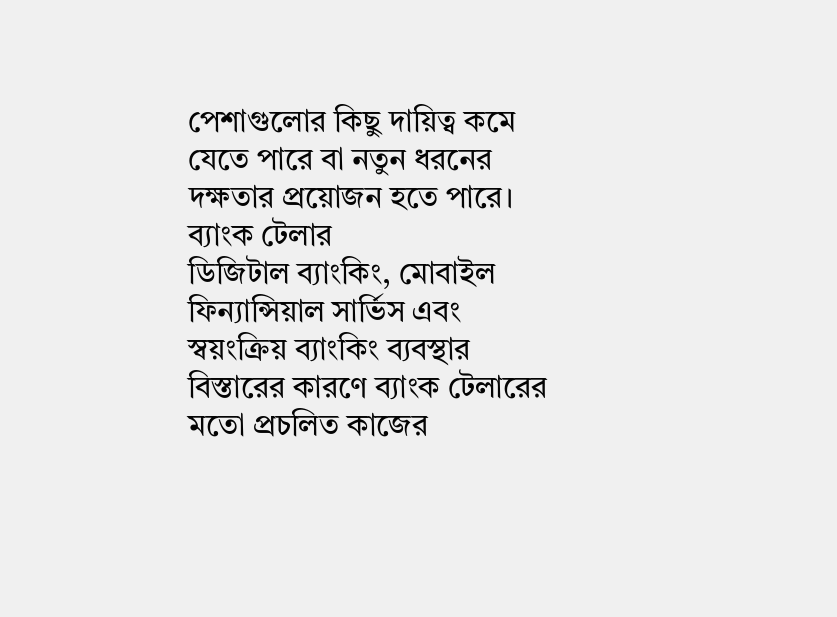পেশাগুলোর কিছু দায়িত্ব কমে যেতে পারে বা নতুন ধরনের দক্ষতার প্রয়োজন হতে পারে।
ব্যাংক টেলার
ডিজিটাল ব্যাংকিং, মোবাইল ফিন্যান্সিয়াল সার্ভিস এবং স্বয়ংক্রিয় ব্যাংকিং ব্যবস্থার বিস্তারের কারণে ব্যাংক টেলারের মতো প্রচলিত কাজের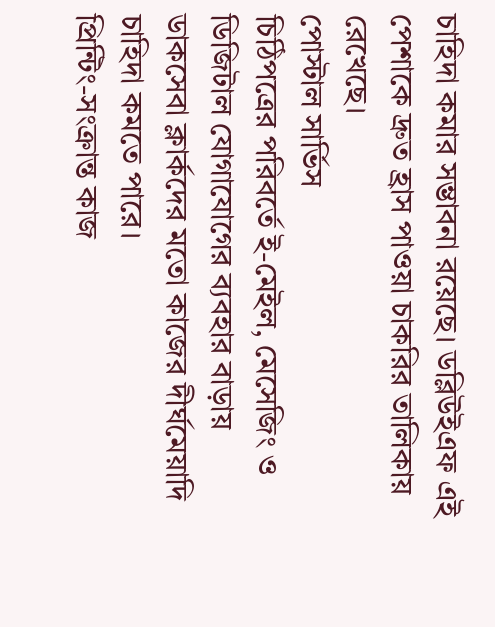চাহিদা কমার সম্ভাবনা রয়েছে। ডব্লিউইএফ এই পেশাকে দ্রুত হ্রাস পাওয়া চাকরির তালিকায় রেখেছে।
পোস্টাল সার্ভিস
চিঠিপত্রের পরিবর্তে ই-মেইল, মেসেজিং ও ডিজিটাল যোগাযোগের ব্যবহার বাড়ায় ডাকসেবা ক্লার্কদের মতো কাজের দীর্ঘমেয়াদি চাহিদা কমতে পারে।
প্রিন্টিং-সংক্রান্ত কাজ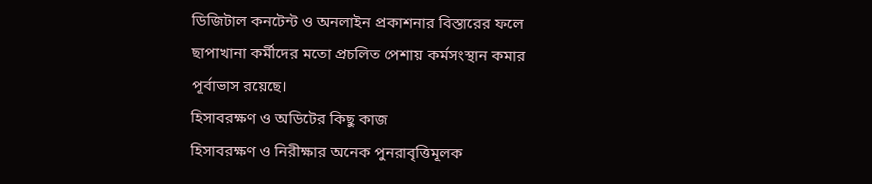ডিজিটাল কনটেন্ট ও অনলাইন প্রকাশনার বিস্তারের ফলে ছাপাখানা কর্মীদের মতো প্রচলিত পেশায় কর্মসংস্থান কমার পূর্বাভাস রয়েছে।
হিসাবরক্ষণ ও অডিটের কিছু কাজ
হিসাবরক্ষণ ও নিরীক্ষার অনেক পুনরাবৃত্তিমূলক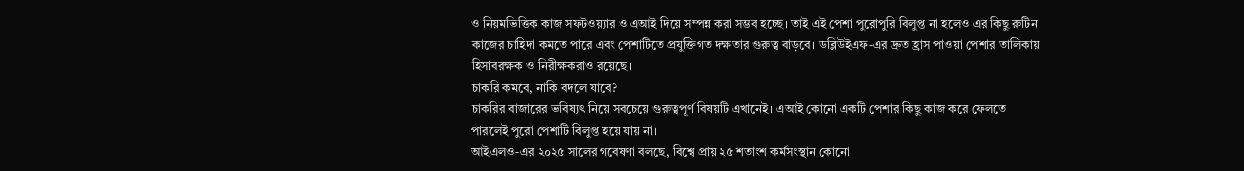ও নিয়মভিত্তিক কাজ সফটওয়্যার ও এআই দিয়ে সম্পন্ন করা সম্ভব হচ্ছে। তাই এই পেশা পুরোপুরি বিলুপ্ত না হলেও এর কিছু রুটিন কাজের চাহিদা কমতে পারে এবং পেশাটিতে প্রযুক্তিগত দক্ষতার গুরুত্ব বাড়বে। ডব্লিউইএফ-এর দ্রুত হ্রাস পাওয়া পেশার তালিকায় হিসাবরক্ষক ও নিরীক্ষকরাও রয়েছে।
চাকরি কমবে, নাকি বদলে যাবে?
চাকরির বাজারের ভবিষ্যৎ নিয়ে সবচেয়ে গুরুত্বপূর্ণ বিষয়টি এখানেই। এআই কোনো একটি পেশার কিছু কাজ করে ফেলতে পারলেই পুরো পেশাটি বিলুপ্ত হয়ে যায় না।
আইএলও-এর ২০২৫ সালের গবেষণা বলছে, বিশ্বে প্রায় ২৫ শতাংশ কর্মসংস্থান কোনো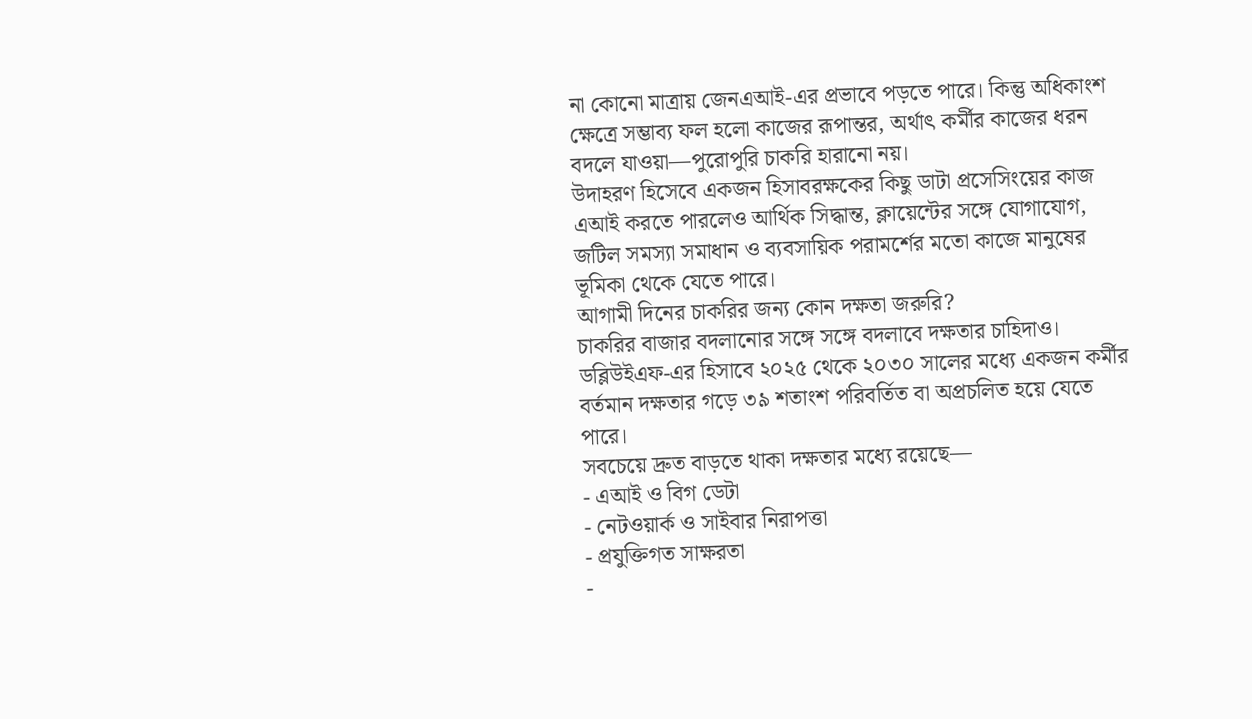না কোনো মাত্রায় জেনএআই-এর প্রভাবে পড়তে পারে। কিন্তু অধিকাংশ ক্ষেত্রে সম্ভাব্য ফল হলো কাজের রূপান্তর, অর্থাৎ কর্মীর কাজের ধরন বদলে যাওয়া—পুরোপুরি চাকরি হারানো নয়।
উদাহরণ হিসেবে একজন হিসাবরক্ষকের কিছু ডাটা প্রসেসিংয়ের কাজ এআই করতে পারলেও আর্থিক সিদ্ধান্ত, ক্লায়েন্টের সঙ্গে যোগাযোগ, জটিল সমস্যা সমাধান ও ব্যবসায়িক পরামর্শের মতো কাজে মানুষের ভূমিকা থেকে যেতে পারে।
আগামী দিনের চাকরির জন্য কোন দক্ষতা জরুরি?
চাকরির বাজার বদলানোর সঙ্গে সঙ্গে বদলাবে দক্ষতার চাহিদাও। ডব্লিউইএফ-এর হিসাবে ২০২৫ থেকে ২০৩০ সালের মধ্যে একজন কর্মীর বর্তমান দক্ষতার গড়ে ৩৯ শতাংশ পরিবর্তিত বা অপ্রচলিত হয়ে যেতে পারে।
সবচেয়ে দ্রুত বাড়তে থাকা দক্ষতার মধ্যে রয়েছে—
- এআই ও বিগ ডেটা
- নেটওয়ার্ক ও সাইবার নিরাপত্তা
- প্রযুক্তিগত সাক্ষরতা
-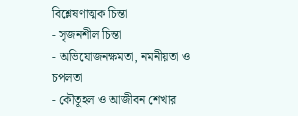বিশ্লেষণাত্মক চিন্তা
- সৃজনশীল চিন্তা
- অভিযোজনক্ষমতা, নমনীয়তা ও চপলতা
- কৌতূহল ও আজীবন শেখার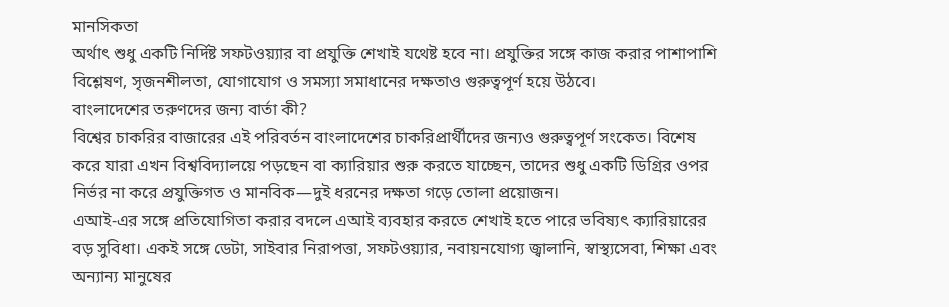মানসিকতা
অর্থাৎ শুধু একটি নির্দিষ্ট সফটওয়্যার বা প্রযুক্তি শেখাই যথেষ্ট হবে না। প্রযুক্তির সঙ্গে কাজ করার পাশাপাশি বিশ্লেষণ, সৃজনশীলতা, যোগাযোগ ও সমস্যা সমাধানের দক্ষতাও গুরুত্বপূর্ণ হয়ে উঠবে।
বাংলাদেশের তরুণদের জন্য বার্তা কী?
বিশ্বের চাকরির বাজারের এই পরিবর্তন বাংলাদেশের চাকরিপ্রার্থীদের জন্যও গুরুত্বপূর্ণ সংকেত। বিশেষ করে যারা এখন বিশ্ববিদ্যালয়ে পড়ছেন বা ক্যারিয়ার শুরু করতে যাচ্ছেন, তাদের শুধু একটি ডিগ্রির ওপর নির্ভর না করে প্রযুক্তিগত ও মানবিক—দুই ধরনের দক্ষতা গড়ে তোলা প্রয়োজন।
এআই-এর সঙ্গে প্রতিযোগিতা করার বদলে এআই ব্যবহার করতে শেখাই হতে পারে ভবিষ্যৎ ক্যারিয়ারের বড় সুবিধা। একই সঙ্গে ডেটা, সাইবার নিরাপত্তা, সফটওয়্যার, নবায়নযোগ্য জ্বালানি, স্বাস্থ্যসেবা, শিক্ষা এবং অন্যান্য মানুষের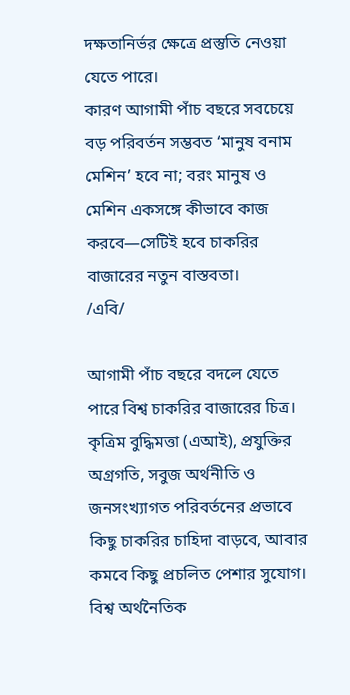দক্ষতানির্ভর ক্ষেত্রে প্রস্তুতি নেওয়া যেতে পারে।
কারণ আগামী পাঁচ বছরে সবচেয়ে বড় পরিবর্তন সম্ভবত ‘মানুষ বনাম মেশিন’ হবে না; বরং মানুষ ও মেশিন একসঙ্গে কীভাবে কাজ করবে—সেটিই হবে চাকরির বাজারের নতুন বাস্তবতা।
/এবি/

আগামী পাঁচ বছরে বদলে যেতে পারে বিশ্ব চাকরির বাজারের চিত্র। কৃত্রিম বুদ্ধিমত্তা (এআই), প্রযুক্তির অগ্রগতি, সবুজ অর্থনীতি ও জনসংখ্যাগত পরিবর্তনের প্রভাবে কিছু চাকরির চাহিদা বাড়বে, আবার কমবে কিছু প্রচলিত পেশার সুযোগ। বিশ্ব অর্থনৈতিক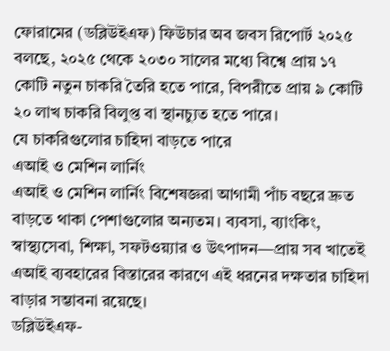ফোরামের (ডব্লিউইএফ) ফিউচার অব জবস রিপোর্ট ২০২৫ বলছে, ২০২৫ থেকে ২০৩০ সালের মধ্যে বিশ্বে প্রায় ১৭ কোটি নতুন চাকরি তৈরি হতে পারে, বিপরীতে প্রায় ৯ কোটি ২০ লাখ চাকরি বিলুপ্ত বা স্থানচ্যুত হতে পারে।
যে চাকরিগুলোর চাহিদা বাড়তে পারে
এআই ও মেশিন লার্নিং
এআই ও মেশিন লার্নিং বিশেষজ্ঞরা আগামী পাঁচ বছরে দ্রুত বাড়তে থাকা পেশাগুলোর অন্যতম। ব্যবসা, ব্যাংকিং, স্বাস্থ্যসেবা, শিক্ষা, সফটওয়্যার ও উৎপাদন—প্রায় সব খাতেই এআই ব্যবহারের বিস্তারের কারণে এই ধরনের দক্ষতার চাহিদা বাড়ার সম্ভাবনা রয়েছে।
ডব্লিউইএফ-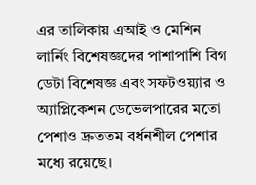এর তালিকায় এআই ও মেশিন লার্নিং বিশেষজ্ঞদের পাশাপাশি বিগ ডেটা বিশেষজ্ঞ এবং সফটওয়্যার ও অ্যাপ্লিকেশন ডেভেলপারের মতো পেশাও দ্রুততম বর্ধনশীল পেশার মধ্যে রয়েছে।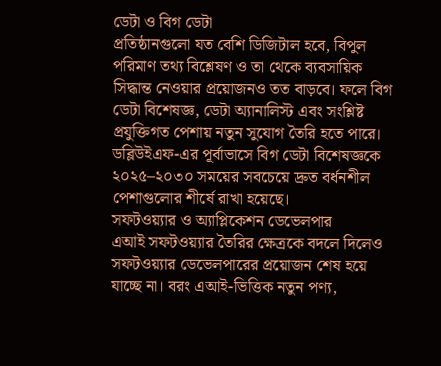ডেটা ও বিগ ডেটা
প্রতিষ্ঠানগুলো যত বেশি ডিজিটাল হবে, বিপুল পরিমাণ তথ্য বিশ্লেষণ ও তা থেকে ব্যবসায়িক সিদ্ধান্ত নেওয়ার প্রয়োজনও তত বাড়বে। ফলে বিগ ডেটা বিশেষজ্ঞ, ডেটা অ্যানালিস্ট এবং সংশ্লিষ্ট প্রযুক্তিগত পেশায় নতুন সুযোগ তৈরি হতে পারে।
ডব্লিউইএফ-এর পূর্বাভাসে বিগ ডেটা বিশেষজ্ঞকে ২০২৫–২০৩০ সময়ের সবচেয়ে দ্রুত বর্ধনশীল পেশাগুলোর শীর্ষে রাখা হয়েছে।
সফটওয়্যার ও অ্যাপ্লিকেশন ডেভেলপার
এআই সফটওয়্যার তৈরির ক্ষেত্রকে বদলে দিলেও সফটওয়্যার ডেভেলপারের প্রয়োজন শেষ হয়ে যাচ্ছে না। বরং এআই-ভিত্তিক নতুন পণ্য,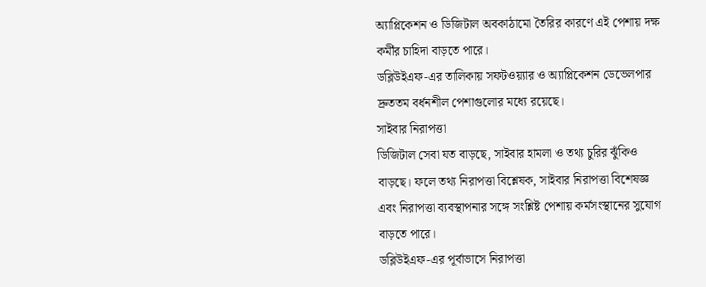অ্যাপ্লিকেশন ও ডিজিটাল অবকাঠামো তৈরির কারণে এই পেশায় দক্ষ কর্মীর চাহিদা বাড়তে পারে।
ডব্লিউইএফ-এর তালিকায় সফটওয়্যার ও অ্যাপ্লিকেশন ডেভেলপার দ্রুততম বর্ধনশীল পেশাগুলোর মধ্যে রয়েছে।
সাইবার নিরাপত্তা
ডিজিটাল সেবা যত বাড়ছে, সাইবার হামলা ও তথ্য চুরির ঝুঁকিও বাড়ছে। ফলে তথ্য নিরাপত্তা বিশ্লেষক, সাইবার নিরাপত্তা বিশেষজ্ঞ এবং নিরাপত্তা ব্যবস্থাপনার সঙ্গে সংশ্লিষ্ট পেশায় কর্মসংস্থানের সুযোগ বাড়তে পারে।
ডব্লিউইএফ-এর পূর্বাভাসে নিরাপত্তা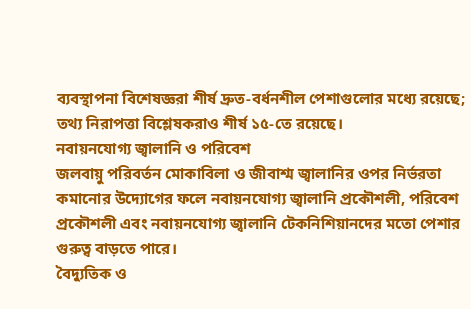ব্যবস্থাপনা বিশেষজ্ঞরা শীর্ষ দ্রুত-বর্ধনশীল পেশাগুলোর মধ্যে রয়েছে; তথ্য নিরাপত্তা বিশ্লেষকরাও শীর্ষ ১৫-তে রয়েছে।
নবায়নযোগ্য জ্বালানি ও পরিবেশ
জলবায়ু পরিবর্তন মোকাবিলা ও জীবাশ্ম জ্বালানির ওপর নির্ভরতা কমানোর উদ্যোগের ফলে নবায়নযোগ্য জ্বালানি প্রকৌশলী, পরিবেশ প্রকৌশলী এবং নবায়নযোগ্য জ্বালানি টেকনিশিয়ানদের মতো পেশার গুরুত্ব বাড়তে পারে।
বৈদ্যুতিক ও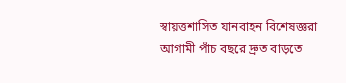স্বায়ত্তশাসিত যানবাহন বিশেষজ্ঞরা আগামী পাঁচ বছরে দ্রুত বাড়তে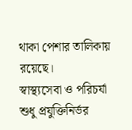থাকা পেশার তালিকায় রয়েছে।
স্বাস্থ্যসেবা ও পরিচর্যা
শুধু প্রযুক্তিনির্ভর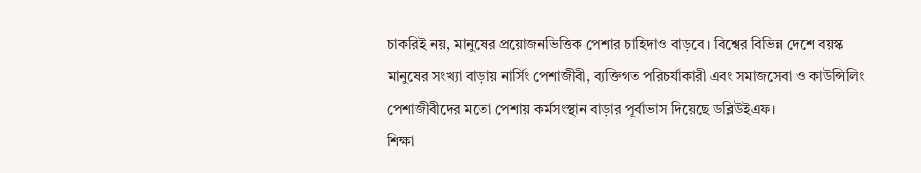চাকরিই নয়, মানুষের প্রয়োজনভিত্তিক পেশার চাহিদাও বাড়বে। বিশ্বের বিভিন্ন দেশে বয়স্ক মানুষের সংখ্যা বাড়ায় নার্সিং পেশাজীবী, ব্যক্তিগত পরিচর্যাকারী এবং সমাজসেবা ও কাউন্সিলিং পেশাজীবীদের মতো পেশায় কর্মসংস্থান বাড়ার পূর্বাভাস দিয়েছে ডব্লিউইএফ।
শিক্ষা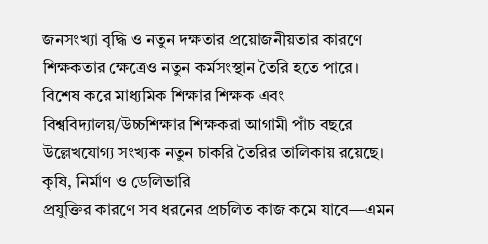জনসংখ্যা বৃদ্ধি ও নতুন দক্ষতার প্রয়োজনীয়তার কারণে শিক্ষকতার ক্ষেত্রেও নতুন কর্মসংস্থান তৈরি হতে পারে। বিশেষ করে মাধ্যমিক শিক্ষার শিক্ষক এবং বিশ্ববিদ্যালয়/উচ্চশিক্ষার শিক্ষকরা আগামী পাঁচ বছরে উল্লেখযোগ্য সংখ্যক নতুন চাকরি তৈরির তালিকায় রয়েছে।
কৃষি, নির্মাণ ও ডেলিভারি
প্রযুক্তির কারণে সব ধরনের প্রচলিত কাজ কমে যাবে—এমন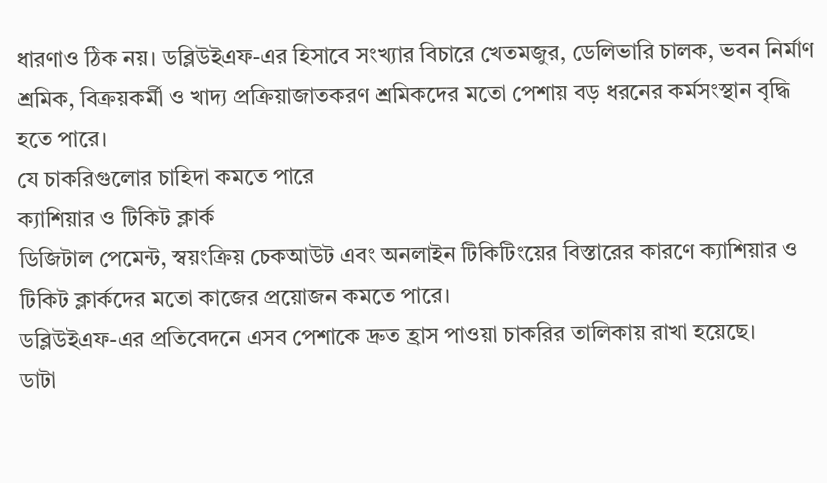ধারণাও ঠিক নয়। ডব্লিউইএফ-এর হিসাবে সংখ্যার বিচারে খেতমজুর, ডেলিভারি চালক, ভবন নির্মাণ শ্রমিক, বিক্রয়কর্মী ও খাদ্য প্রক্রিয়াজাতকরণ শ্রমিকদের মতো পেশায় বড় ধরনের কর্মসংস্থান বৃদ্ধি হতে পারে।
যে চাকরিগুলোর চাহিদা কমতে পারে
ক্যাশিয়ার ও টিকিট ক্লার্ক
ডিজিটাল পেমেন্ট, স্বয়ংক্রিয় চেকআউট এবং অনলাইন টিকিটিংয়ের বিস্তারের কারণে ক্যাশিয়ার ও টিকিট ক্লার্কদের মতো কাজের প্রয়োজন কমতে পারে।
ডব্লিউইএফ-এর প্রতিবেদনে এসব পেশাকে দ্রুত হ্রাস পাওয়া চাকরির তালিকায় রাখা হয়েছে।
ডাটা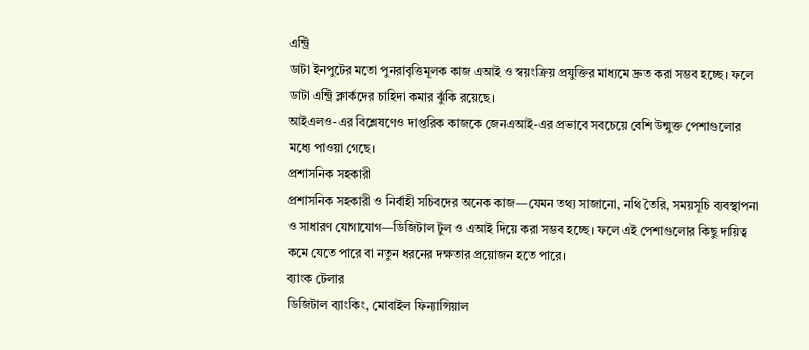এন্ট্রি
ডাটা ইনপুটের মতো পুনরাবৃত্তিমূলক কাজ এআই ও স্বয়ংক্রিয় প্রযুক্তির মাধ্যমে দ্রুত করা সম্ভব হচ্ছে। ফলে ডাটা এন্ট্রি ক্লার্কদের চাহিদা কমার ঝুঁকি রয়েছে।
আইএলও-এর বিশ্লেষণেও দাপ্তরিক কাজকে জেনএআই-এর প্রভাবে সবচেয়ে বেশি উন্মুক্ত পেশাগুলোর মধ্যে পাওয়া গেছে।
প্রশাসনিক সহকারী
প্রশাসনিক সহকারী ও নির্বাহী সচিবদের অনেক কাজ—যেমন তথ্য সাজানো, নথি তৈরি, সময়সূচি ব্যবস্থাপনা ও সাধারণ যোগাযোগ—ডিজিটাল টুল ও এআই দিয়ে করা সম্ভব হচ্ছে। ফলে এই পেশাগুলোর কিছু দায়িত্ব কমে যেতে পারে বা নতুন ধরনের দক্ষতার প্রয়োজন হতে পারে।
ব্যাংক টেলার
ডিজিটাল ব্যাংকিং, মোবাইল ফিন্যান্সিয়াল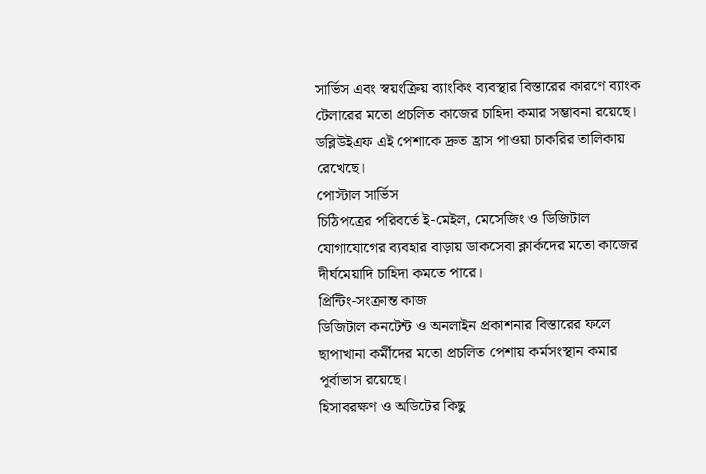সার্ভিস এবং স্বয়ংক্রিয় ব্যাংকিং ব্যবস্থার বিস্তারের কারণে ব্যাংক টেলারের মতো প্রচলিত কাজের চাহিদা কমার সম্ভাবনা রয়েছে। ডব্লিউইএফ এই পেশাকে দ্রুত হ্রাস পাওয়া চাকরির তালিকায় রেখেছে।
পোস্টাল সার্ভিস
চিঠিপত্রের পরিবর্তে ই-মেইল, মেসেজিং ও ডিজিটাল যোগাযোগের ব্যবহার বাড়ায় ডাকসেবা ক্লার্কদের মতো কাজের দীর্ঘমেয়াদি চাহিদা কমতে পারে।
প্রিন্টিং-সংক্রান্ত কাজ
ডিজিটাল কনটেন্ট ও অনলাইন প্রকাশনার বিস্তারের ফলে ছাপাখানা কর্মীদের মতো প্রচলিত পেশায় কর্মসংস্থান কমার পূর্বাভাস রয়েছে।
হিসাবরক্ষণ ও অডিটের কিছু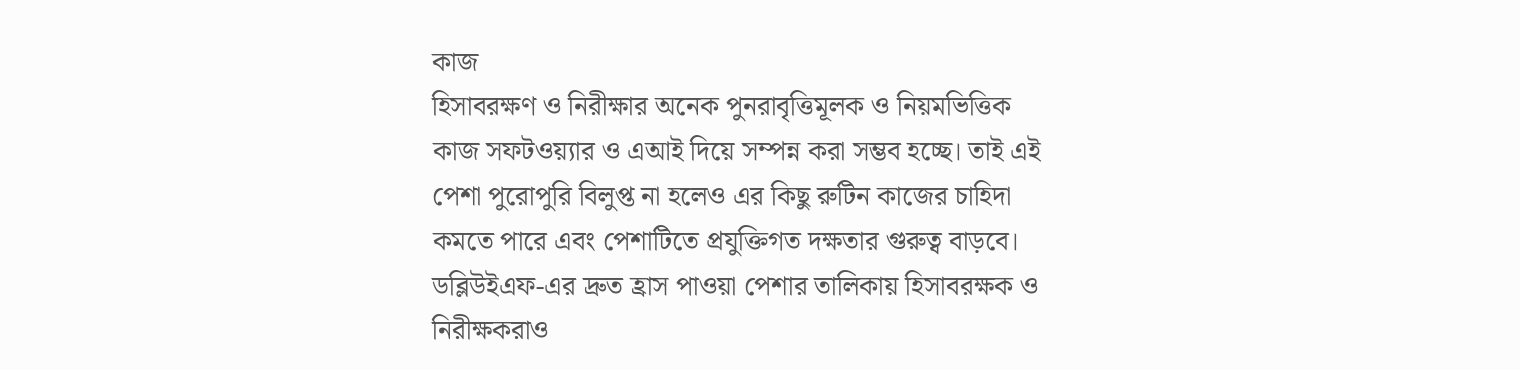কাজ
হিসাবরক্ষণ ও নিরীক্ষার অনেক পুনরাবৃত্তিমূলক ও নিয়মভিত্তিক কাজ সফটওয়্যার ও এআই দিয়ে সম্পন্ন করা সম্ভব হচ্ছে। তাই এই পেশা পুরোপুরি বিলুপ্ত না হলেও এর কিছু রুটিন কাজের চাহিদা কমতে পারে এবং পেশাটিতে প্রযুক্তিগত দক্ষতার গুরুত্ব বাড়বে। ডব্লিউইএফ-এর দ্রুত হ্রাস পাওয়া পেশার তালিকায় হিসাবরক্ষক ও নিরীক্ষকরাও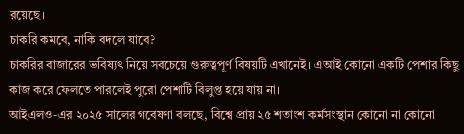রয়েছে।
চাকরি কমবে, নাকি বদলে যাবে?
চাকরির বাজারের ভবিষ্যৎ নিয়ে সবচেয়ে গুরুত্বপূর্ণ বিষয়টি এখানেই। এআই কোনো একটি পেশার কিছু কাজ করে ফেলতে পারলেই পুরো পেশাটি বিলুপ্ত হয়ে যায় না।
আইএলও-এর ২০২৫ সালের গবেষণা বলছে, বিশ্বে প্রায় ২৫ শতাংশ কর্মসংস্থান কোনো না কোনো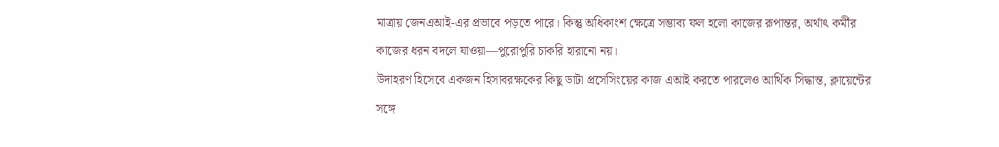মাত্রায় জেনএআই-এর প্রভাবে পড়তে পারে। কিন্তু অধিকাংশ ক্ষেত্রে সম্ভাব্য ফল হলো কাজের রূপান্তর, অর্থাৎ কর্মীর কাজের ধরন বদলে যাওয়া—পুরোপুরি চাকরি হারানো নয়।
উদাহরণ হিসেবে একজন হিসাবরক্ষকের কিছু ডাটা প্রসেসিংয়ের কাজ এআই করতে পারলেও আর্থিক সিদ্ধান্ত, ক্লায়েন্টের সঙ্গে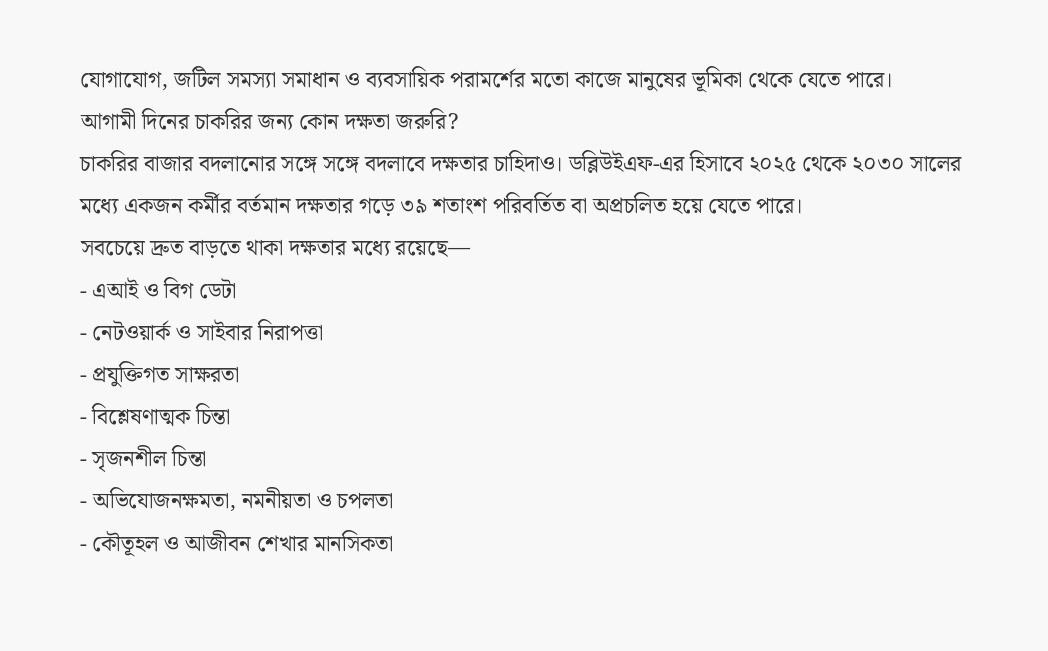যোগাযোগ, জটিল সমস্যা সমাধান ও ব্যবসায়িক পরামর্শের মতো কাজে মানুষের ভূমিকা থেকে যেতে পারে।
আগামী দিনের চাকরির জন্য কোন দক্ষতা জরুরি?
চাকরির বাজার বদলানোর সঙ্গে সঙ্গে বদলাবে দক্ষতার চাহিদাও। ডব্লিউইএফ-এর হিসাবে ২০২৫ থেকে ২০৩০ সালের মধ্যে একজন কর্মীর বর্তমান দক্ষতার গড়ে ৩৯ শতাংশ পরিবর্তিত বা অপ্রচলিত হয়ে যেতে পারে।
সবচেয়ে দ্রুত বাড়তে থাকা দক্ষতার মধ্যে রয়েছে—
- এআই ও বিগ ডেটা
- নেটওয়ার্ক ও সাইবার নিরাপত্তা
- প্রযুক্তিগত সাক্ষরতা
- বিশ্লেষণাত্মক চিন্তা
- সৃজনশীল চিন্তা
- অভিযোজনক্ষমতা, নমনীয়তা ও চপলতা
- কৌতূহল ও আজীবন শেখার মানসিকতা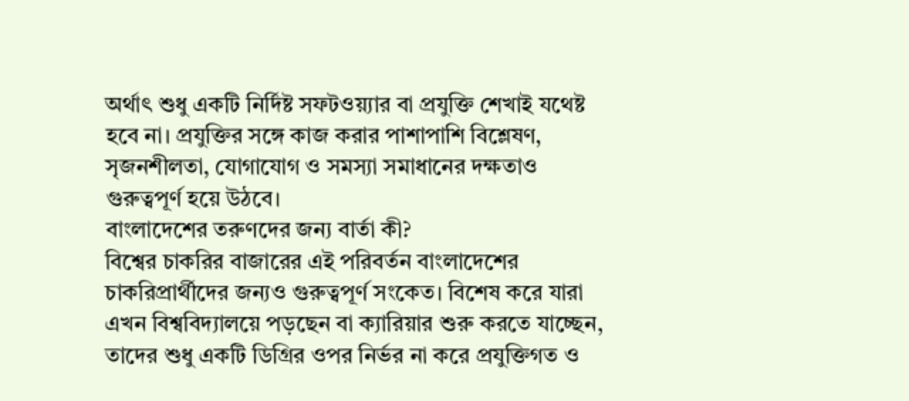অর্থাৎ শুধু একটি নির্দিষ্ট সফটওয়্যার বা প্রযুক্তি শেখাই যথেষ্ট হবে না। প্রযুক্তির সঙ্গে কাজ করার পাশাপাশি বিশ্লেষণ, সৃজনশীলতা, যোগাযোগ ও সমস্যা সমাধানের দক্ষতাও গুরুত্বপূর্ণ হয়ে উঠবে।
বাংলাদেশের তরুণদের জন্য বার্তা কী?
বিশ্বের চাকরির বাজারের এই পরিবর্তন বাংলাদেশের চাকরিপ্রার্থীদের জন্যও গুরুত্বপূর্ণ সংকেত। বিশেষ করে যারা এখন বিশ্ববিদ্যালয়ে পড়ছেন বা ক্যারিয়ার শুরু করতে যাচ্ছেন, তাদের শুধু একটি ডিগ্রির ওপর নির্ভর না করে প্রযুক্তিগত ও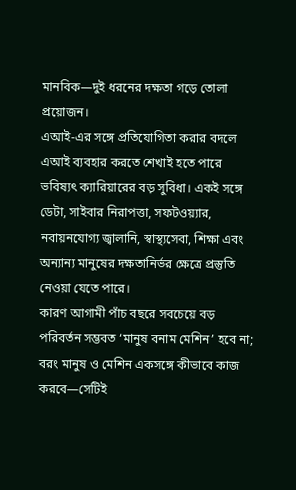মানবিক—দুই ধরনের দক্ষতা গড়ে তোলা প্রয়োজন।
এআই-এর সঙ্গে প্রতিযোগিতা করার বদলে এআই ব্যবহার করতে শেখাই হতে পারে ভবিষ্যৎ ক্যারিয়ারের বড় সুবিধা। একই সঙ্গে ডেটা, সাইবার নিরাপত্তা, সফটওয়্যার, নবায়নযোগ্য জ্বালানি, স্বাস্থ্যসেবা, শিক্ষা এবং অন্যান্য মানুষের দক্ষতানির্ভর ক্ষেত্রে প্রস্তুতি নেওয়া যেতে পারে।
কারণ আগামী পাঁচ বছরে সবচেয়ে বড় পরিবর্তন সম্ভবত ‘মানুষ বনাম মেশিন’ হবে না; বরং মানুষ ও মেশিন একসঙ্গে কীভাবে কাজ করবে—সেটিই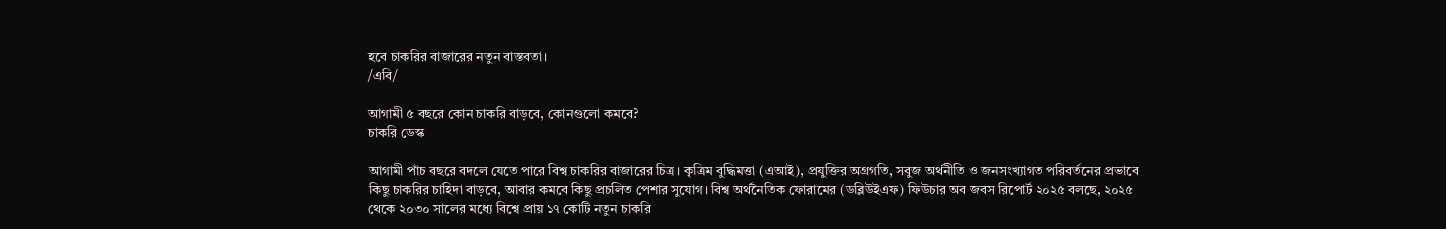হবে চাকরির বাজারের নতুন বাস্তবতা।
/এবি/

আগামী ৫ বছরে কোন চাকরি বাড়বে, কোনগুলো কমবে?
চাকরি ডেস্ক

আগামী পাঁচ বছরে বদলে যেতে পারে বিশ্ব চাকরির বাজারের চিত্র। কৃত্রিম বুদ্ধিমত্তা (এআই), প্রযুক্তির অগ্রগতি, সবুজ অর্থনীতি ও জনসংখ্যাগত পরিবর্তনের প্রভাবে কিছু চাকরির চাহিদা বাড়বে, আবার কমবে কিছু প্রচলিত পেশার সুযোগ। বিশ্ব অর্থনৈতিক ফোরামের (ডব্লিউইএফ) ফিউচার অব জবস রিপোর্ট ২০২৫ বলছে, ২০২৫ থেকে ২০৩০ সালের মধ্যে বিশ্বে প্রায় ১৭ কোটি নতুন চাকরি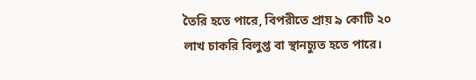তৈরি হতে পারে, বিপরীতে প্রায় ৯ কোটি ২০ লাখ চাকরি বিলুপ্ত বা স্থানচ্যুত হতে পারে।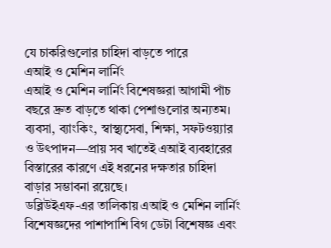যে চাকরিগুলোর চাহিদা বাড়তে পারে
এআই ও মেশিন লার্নিং
এআই ও মেশিন লার্নিং বিশেষজ্ঞরা আগামী পাঁচ বছরে দ্রুত বাড়তে থাকা পেশাগুলোর অন্যতম। ব্যবসা, ব্যাংকিং, স্বাস্থ্যসেবা, শিক্ষা, সফটওয়্যার ও উৎপাদন—প্রায় সব খাতেই এআই ব্যবহারের বিস্তারের কারণে এই ধরনের দক্ষতার চাহিদা বাড়ার সম্ভাবনা রয়েছে।
ডব্লিউইএফ-এর তালিকায় এআই ও মেশিন লার্নিং বিশেষজ্ঞদের পাশাপাশি বিগ ডেটা বিশেষজ্ঞ এবং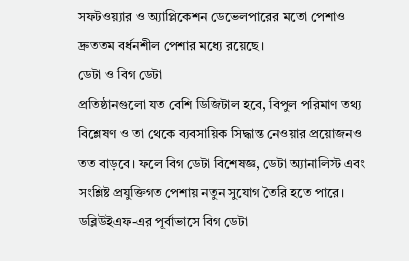সফটওয়্যার ও অ্যাপ্লিকেশন ডেভেলপারের মতো পেশাও দ্রুততম বর্ধনশীল পেশার মধ্যে রয়েছে।
ডেটা ও বিগ ডেটা
প্রতিষ্ঠানগুলো যত বেশি ডিজিটাল হবে, বিপুল পরিমাণ তথ্য বিশ্লেষণ ও তা থেকে ব্যবসায়িক সিদ্ধান্ত নেওয়ার প্রয়োজনও তত বাড়বে। ফলে বিগ ডেটা বিশেষজ্ঞ, ডেটা অ্যানালিস্ট এবং সংশ্লিষ্ট প্রযুক্তিগত পেশায় নতুন সুযোগ তৈরি হতে পারে।
ডব্লিউইএফ-এর পূর্বাভাসে বিগ ডেটা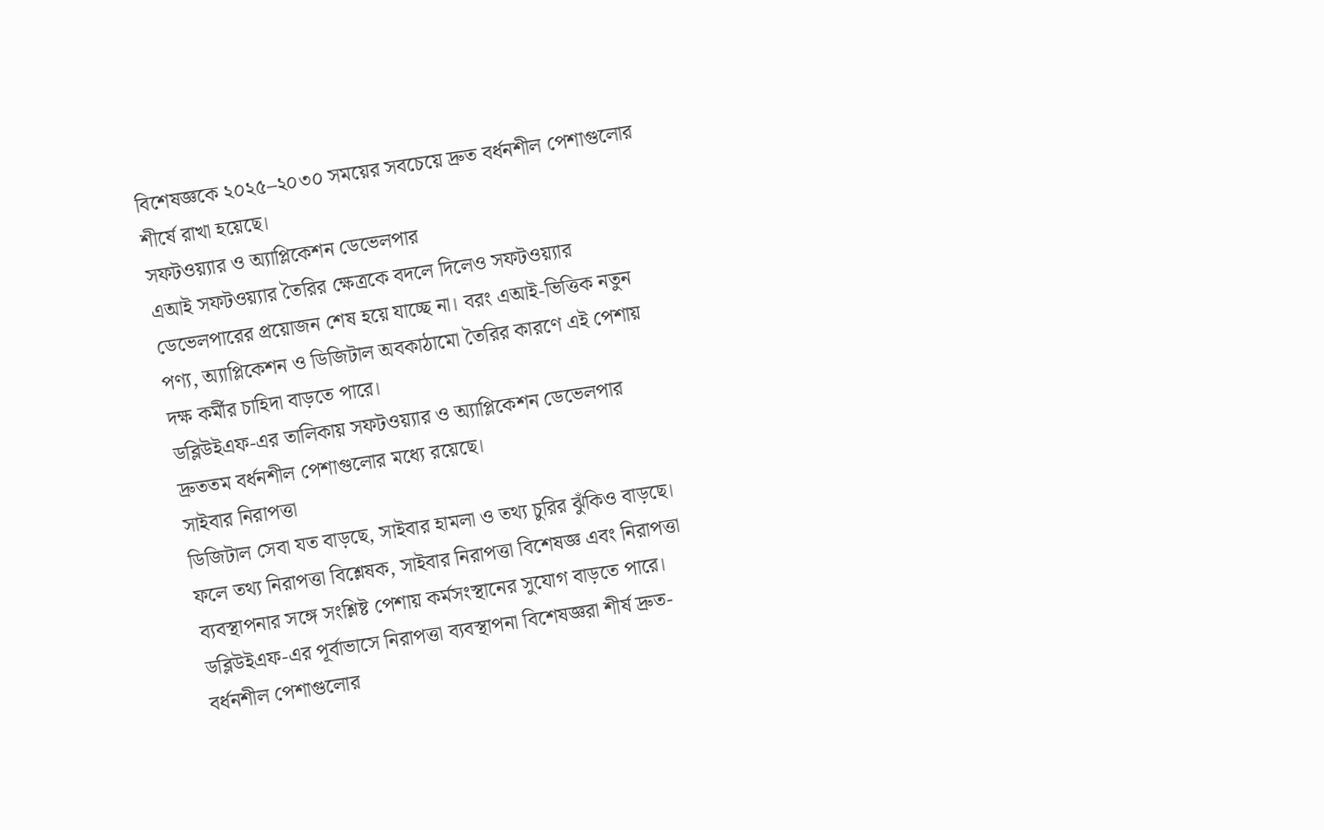বিশেষজ্ঞকে ২০২৫–২০৩০ সময়ের সবচেয়ে দ্রুত বর্ধনশীল পেশাগুলোর শীর্ষে রাখা হয়েছে।
সফটওয়্যার ও অ্যাপ্লিকেশন ডেভেলপার
এআই সফটওয়্যার তৈরির ক্ষেত্রকে বদলে দিলেও সফটওয়্যার ডেভেলপারের প্রয়োজন শেষ হয়ে যাচ্ছে না। বরং এআই-ভিত্তিক নতুন পণ্য, অ্যাপ্লিকেশন ও ডিজিটাল অবকাঠামো তৈরির কারণে এই পেশায় দক্ষ কর্মীর চাহিদা বাড়তে পারে।
ডব্লিউইএফ-এর তালিকায় সফটওয়্যার ও অ্যাপ্লিকেশন ডেভেলপার দ্রুততম বর্ধনশীল পেশাগুলোর মধ্যে রয়েছে।
সাইবার নিরাপত্তা
ডিজিটাল সেবা যত বাড়ছে, সাইবার হামলা ও তথ্য চুরির ঝুঁকিও বাড়ছে। ফলে তথ্য নিরাপত্তা বিশ্লেষক, সাইবার নিরাপত্তা বিশেষজ্ঞ এবং নিরাপত্তা ব্যবস্থাপনার সঙ্গে সংশ্লিষ্ট পেশায় কর্মসংস্থানের সুযোগ বাড়তে পারে।
ডব্লিউইএফ-এর পূর্বাভাসে নিরাপত্তা ব্যবস্থাপনা বিশেষজ্ঞরা শীর্ষ দ্রুত-বর্ধনশীল পেশাগুলোর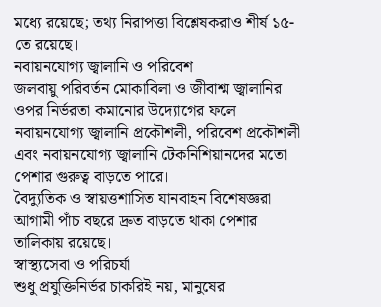মধ্যে রয়েছে; তথ্য নিরাপত্তা বিশ্লেষকরাও শীর্ষ ১৫-তে রয়েছে।
নবায়নযোগ্য জ্বালানি ও পরিবেশ
জলবায়ু পরিবর্তন মোকাবিলা ও জীবাশ্ম জ্বালানির ওপর নির্ভরতা কমানোর উদ্যোগের ফলে নবায়নযোগ্য জ্বালানি প্রকৌশলী, পরিবেশ প্রকৌশলী এবং নবায়নযোগ্য জ্বালানি টেকনিশিয়ানদের মতো পেশার গুরুত্ব বাড়তে পারে।
বৈদ্যুতিক ও স্বায়ত্তশাসিত যানবাহন বিশেষজ্ঞরা আগামী পাঁচ বছরে দ্রুত বাড়তে থাকা পেশার তালিকায় রয়েছে।
স্বাস্থ্যসেবা ও পরিচর্যা
শুধু প্রযুক্তিনির্ভর চাকরিই নয়, মানুষের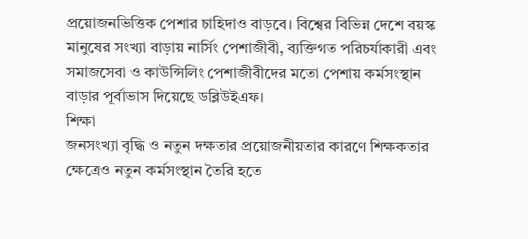প্রয়োজনভিত্তিক পেশার চাহিদাও বাড়বে। বিশ্বের বিভিন্ন দেশে বয়স্ক মানুষের সংখ্যা বাড়ায় নার্সিং পেশাজীবী, ব্যক্তিগত পরিচর্যাকারী এবং সমাজসেবা ও কাউন্সিলিং পেশাজীবীদের মতো পেশায় কর্মসংস্থান বাড়ার পূর্বাভাস দিয়েছে ডব্লিউইএফ।
শিক্ষা
জনসংখ্যা বৃদ্ধি ও নতুন দক্ষতার প্রয়োজনীয়তার কারণে শিক্ষকতার ক্ষেত্রেও নতুন কর্মসংস্থান তৈরি হতে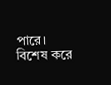পারে। বিশেষ করে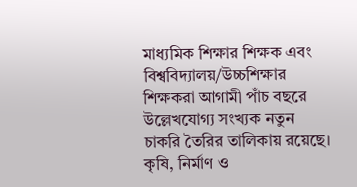মাধ্যমিক শিক্ষার শিক্ষক এবং বিশ্ববিদ্যালয়/উচ্চশিক্ষার শিক্ষকরা আগামী পাঁচ বছরে উল্লেখযোগ্য সংখ্যক নতুন চাকরি তৈরির তালিকায় রয়েছে।
কৃষি, নির্মাণ ও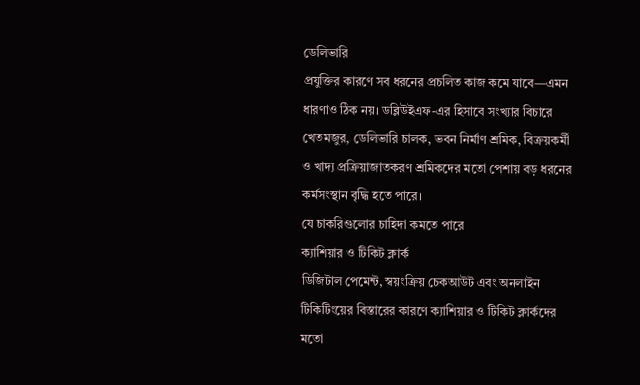ডেলিভারি
প্রযুক্তির কারণে সব ধরনের প্রচলিত কাজ কমে যাবে—এমন ধারণাও ঠিক নয়। ডব্লিউইএফ-এর হিসাবে সংখ্যার বিচারে খেতমজুর, ডেলিভারি চালক, ভবন নির্মাণ শ্রমিক, বিক্রয়কর্মী ও খাদ্য প্রক্রিয়াজাতকরণ শ্রমিকদের মতো পেশায় বড় ধরনের কর্মসংস্থান বৃদ্ধি হতে পারে।
যে চাকরিগুলোর চাহিদা কমতে পারে
ক্যাশিয়ার ও টিকিট ক্লার্ক
ডিজিটাল পেমেন্ট, স্বয়ংক্রিয় চেকআউট এবং অনলাইন টিকিটিংয়ের বিস্তারের কারণে ক্যাশিয়ার ও টিকিট ক্লার্কদের মতো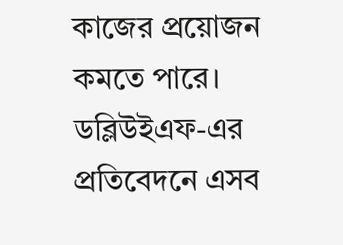কাজের প্রয়োজন কমতে পারে।
ডব্লিউইএফ-এর প্রতিবেদনে এসব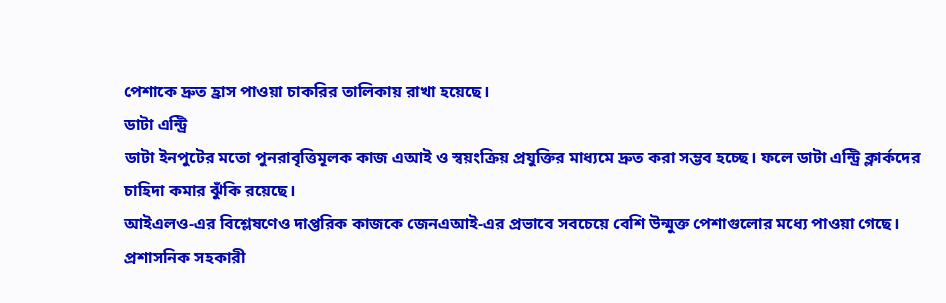পেশাকে দ্রুত হ্রাস পাওয়া চাকরির তালিকায় রাখা হয়েছে।
ডাটা এন্ট্রি
ডাটা ইনপুটের মতো পুনরাবৃত্তিমূলক কাজ এআই ও স্বয়ংক্রিয় প্রযুক্তির মাধ্যমে দ্রুত করা সম্ভব হচ্ছে। ফলে ডাটা এন্ট্রি ক্লার্কদের চাহিদা কমার ঝুঁকি রয়েছে।
আইএলও-এর বিশ্লেষণেও দাপ্তরিক কাজকে জেনএআই-এর প্রভাবে সবচেয়ে বেশি উন্মুক্ত পেশাগুলোর মধ্যে পাওয়া গেছে।
প্রশাসনিক সহকারী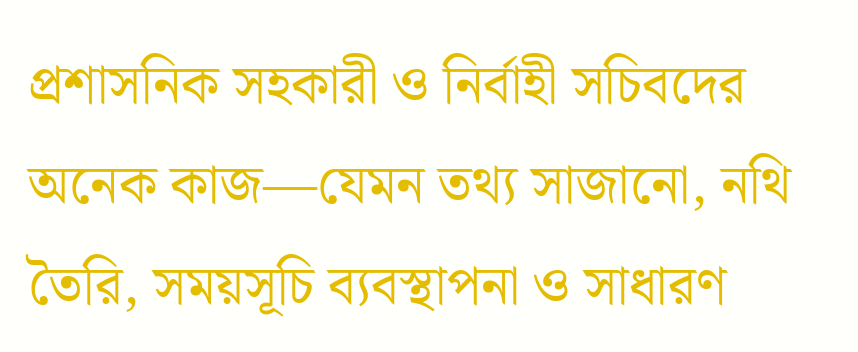প্রশাসনিক সহকারী ও নির্বাহী সচিবদের অনেক কাজ—যেমন তথ্য সাজানো, নথি তৈরি, সময়সূচি ব্যবস্থাপনা ও সাধারণ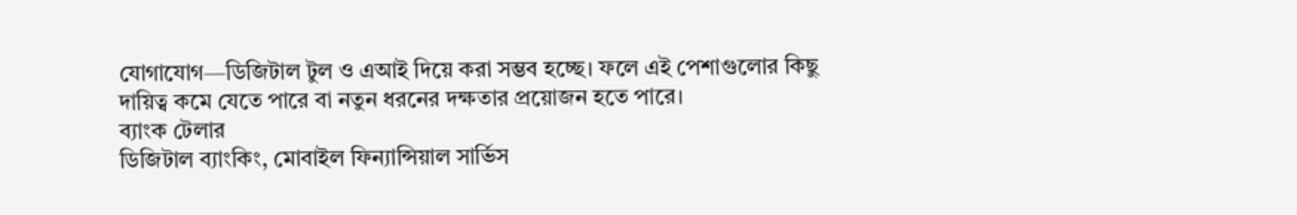যোগাযোগ—ডিজিটাল টুল ও এআই দিয়ে করা সম্ভব হচ্ছে। ফলে এই পেশাগুলোর কিছু দায়িত্ব কমে যেতে পারে বা নতুন ধরনের দক্ষতার প্রয়োজন হতে পারে।
ব্যাংক টেলার
ডিজিটাল ব্যাংকিং, মোবাইল ফিন্যান্সিয়াল সার্ভিস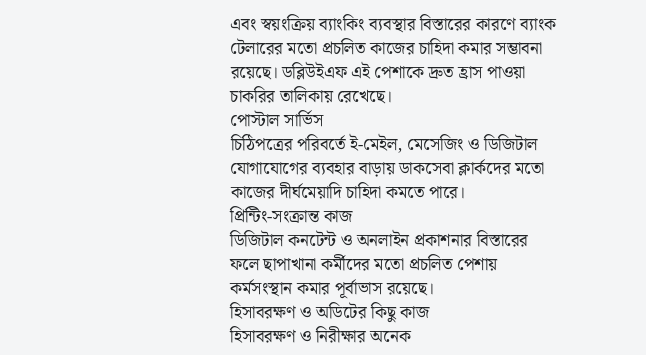এবং স্বয়ংক্রিয় ব্যাংকিং ব্যবস্থার বিস্তারের কারণে ব্যাংক টেলারের মতো প্রচলিত কাজের চাহিদা কমার সম্ভাবনা রয়েছে। ডব্লিউইএফ এই পেশাকে দ্রুত হ্রাস পাওয়া চাকরির তালিকায় রেখেছে।
পোস্টাল সার্ভিস
চিঠিপত্রের পরিবর্তে ই-মেইল, মেসেজিং ও ডিজিটাল যোগাযোগের ব্যবহার বাড়ায় ডাকসেবা ক্লার্কদের মতো কাজের দীর্ঘমেয়াদি চাহিদা কমতে পারে।
প্রিন্টিং-সংক্রান্ত কাজ
ডিজিটাল কনটেন্ট ও অনলাইন প্রকাশনার বিস্তারের ফলে ছাপাখানা কর্মীদের মতো প্রচলিত পেশায় কর্মসংস্থান কমার পূর্বাভাস রয়েছে।
হিসাবরক্ষণ ও অডিটের কিছু কাজ
হিসাবরক্ষণ ও নিরীক্ষার অনেক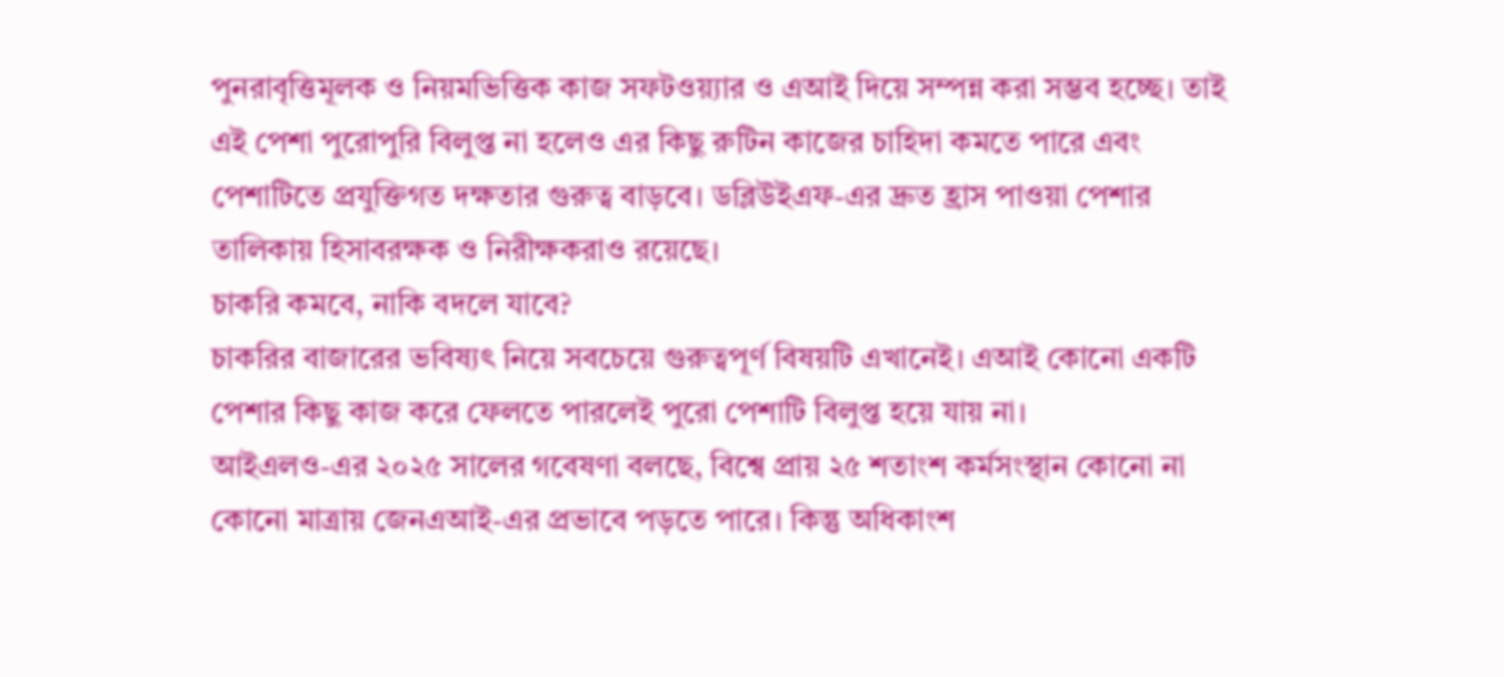পুনরাবৃত্তিমূলক ও নিয়মভিত্তিক কাজ সফটওয়্যার ও এআই দিয়ে সম্পন্ন করা সম্ভব হচ্ছে। তাই এই পেশা পুরোপুরি বিলুপ্ত না হলেও এর কিছু রুটিন কাজের চাহিদা কমতে পারে এবং পেশাটিতে প্রযুক্তিগত দক্ষতার গুরুত্ব বাড়বে। ডব্লিউইএফ-এর দ্রুত হ্রাস পাওয়া পেশার তালিকায় হিসাবরক্ষক ও নিরীক্ষকরাও রয়েছে।
চাকরি কমবে, নাকি বদলে যাবে?
চাকরির বাজারের ভবিষ্যৎ নিয়ে সবচেয়ে গুরুত্বপূর্ণ বিষয়টি এখানেই। এআই কোনো একটি পেশার কিছু কাজ করে ফেলতে পারলেই পুরো পেশাটি বিলুপ্ত হয়ে যায় না।
আইএলও-এর ২০২৫ সালের গবেষণা বলছে, বিশ্বে প্রায় ২৫ শতাংশ কর্মসংস্থান কোনো না কোনো মাত্রায় জেনএআই-এর প্রভাবে পড়তে পারে। কিন্তু অধিকাংশ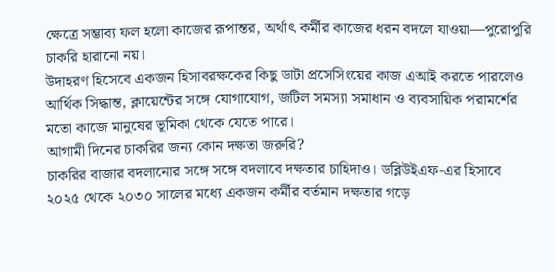ক্ষেত্রে সম্ভাব্য ফল হলো কাজের রূপান্তর, অর্থাৎ কর্মীর কাজের ধরন বদলে যাওয়া—পুরোপুরি চাকরি হারানো নয়।
উদাহরণ হিসেবে একজন হিসাবরক্ষকের কিছু ডাটা প্রসেসিংয়ের কাজ এআই করতে পারলেও আর্থিক সিদ্ধান্ত, ক্লায়েন্টের সঙ্গে যোগাযোগ, জটিল সমস্যা সমাধান ও ব্যবসায়িক পরামর্শের মতো কাজে মানুষের ভূমিকা থেকে যেতে পারে।
আগামী দিনের চাকরির জন্য কোন দক্ষতা জরুরি?
চাকরির বাজার বদলানোর সঙ্গে সঙ্গে বদলাবে দক্ষতার চাহিদাও। ডব্লিউইএফ-এর হিসাবে ২০২৫ থেকে ২০৩০ সালের মধ্যে একজন কর্মীর বর্তমান দক্ষতার গড়ে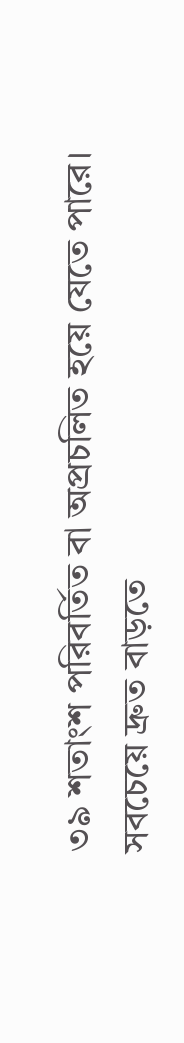৩৯ শতাংশ পরিবর্তিত বা অপ্রচলিত হয়ে যেতে পারে।
সবচেয়ে দ্রুত বাড়তে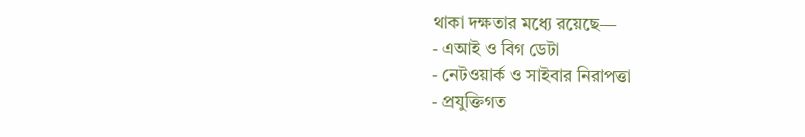থাকা দক্ষতার মধ্যে রয়েছে—
- এআই ও বিগ ডেটা
- নেটওয়ার্ক ও সাইবার নিরাপত্তা
- প্রযুক্তিগত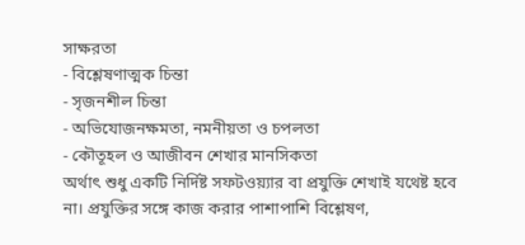সাক্ষরতা
- বিশ্লেষণাত্মক চিন্তা
- সৃজনশীল চিন্তা
- অভিযোজনক্ষমতা, নমনীয়তা ও চপলতা
- কৌতূহল ও আজীবন শেখার মানসিকতা
অর্থাৎ শুধু একটি নির্দিষ্ট সফটওয়্যার বা প্রযুক্তি শেখাই যথেষ্ট হবে না। প্রযুক্তির সঙ্গে কাজ করার পাশাপাশি বিশ্লেষণ,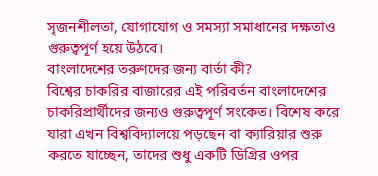সৃজনশীলতা, যোগাযোগ ও সমস্যা সমাধানের দক্ষতাও গুরুত্বপূর্ণ হয়ে উঠবে।
বাংলাদেশের তরুণদের জন্য বার্তা কী?
বিশ্বের চাকরির বাজারের এই পরিবর্তন বাংলাদেশের চাকরিপ্রার্থীদের জন্যও গুরুত্বপূর্ণ সংকেত। বিশেষ করে যারা এখন বিশ্ববিদ্যালয়ে পড়ছেন বা ক্যারিয়ার শুরু করতে যাচ্ছেন, তাদের শুধু একটি ডিগ্রির ওপর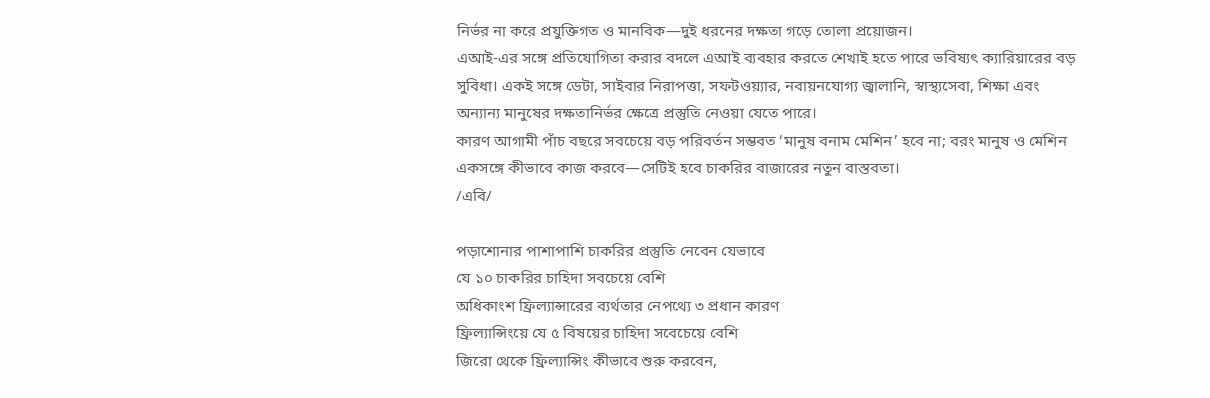নির্ভর না করে প্রযুক্তিগত ও মানবিক—দুই ধরনের দক্ষতা গড়ে তোলা প্রয়োজন।
এআই-এর সঙ্গে প্রতিযোগিতা করার বদলে এআই ব্যবহার করতে শেখাই হতে পারে ভবিষ্যৎ ক্যারিয়ারের বড় সুবিধা। একই সঙ্গে ডেটা, সাইবার নিরাপত্তা, সফটওয়্যার, নবায়নযোগ্য জ্বালানি, স্বাস্থ্যসেবা, শিক্ষা এবং অন্যান্য মানুষের দক্ষতানির্ভর ক্ষেত্রে প্রস্তুতি নেওয়া যেতে পারে।
কারণ আগামী পাঁচ বছরে সবচেয়ে বড় পরিবর্তন সম্ভবত ‘মানুষ বনাম মেশিন’ হবে না; বরং মানুষ ও মেশিন একসঙ্গে কীভাবে কাজ করবে—সেটিই হবে চাকরির বাজারের নতুন বাস্তবতা।
/এবি/

পড়াশোনার পাশাপাশি চাকরির প্রস্তুতি নেবেন যেভাবে
যে ১০ চাকরির চাহিদা সবচেয়ে বেশি
অধিকাংশ ফ্রিল্যান্সারের ব্যর্থতার নেপথ্যে ৩ প্রধান কারণ
ফ্রিল্যান্সিংয়ে যে ৫ বিষয়ের চাহিদা সবেচেয়ে বেশি
জিরো থেকে ফ্রিল্যান্সিং কীভাবে শুরু করবেন,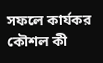সফলে কার্যকর কৌশল কী